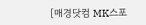[매경닷컴 MK스포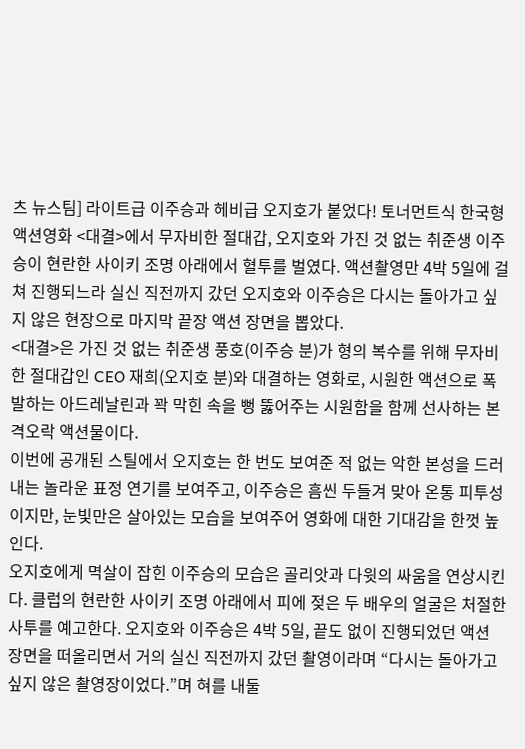츠 뉴스팀] 라이트급 이주승과 헤비급 오지호가 붙었다! 토너먼트식 한국형 액션영화 <대결>에서 무자비한 절대갑, 오지호와 가진 것 없는 취준생 이주승이 현란한 사이키 조명 아래에서 혈투를 벌였다. 액션촬영만 4박 5일에 걸쳐 진행되느라 실신 직전까지 갔던 오지호와 이주승은 다시는 돌아가고 싶지 않은 현장으로 마지막 끝장 액션 장면을 뽑았다.
<대결>은 가진 것 없는 취준생 풍호(이주승 분)가 형의 복수를 위해 무자비한 절대갑인 CEO 재희(오지호 분)와 대결하는 영화로, 시원한 액션으로 폭발하는 아드레날린과 꽉 막힌 속을 뻥 뚫어주는 시원함을 함께 선사하는 본격오락 액션물이다.
이번에 공개된 스틸에서 오지호는 한 번도 보여준 적 없는 악한 본성을 드러내는 놀라운 표정 연기를 보여주고, 이주승은 흠씬 두들겨 맞아 온통 피투성이지만, 눈빛만은 살아있는 모습을 보여주어 영화에 대한 기대감을 한껏 높인다.
오지호에게 멱살이 잡힌 이주승의 모습은 골리앗과 다윗의 싸움을 연상시킨다. 클럽의 현란한 사이키 조명 아래에서 피에 젖은 두 배우의 얼굴은 처절한 사투를 예고한다. 오지호와 이주승은 4박 5일, 끝도 없이 진행되었던 액션 장면을 떠올리면서 거의 실신 직전까지 갔던 촬영이라며 “다시는 돌아가고 싶지 않은 촬영장이었다.”며 혀를 내둘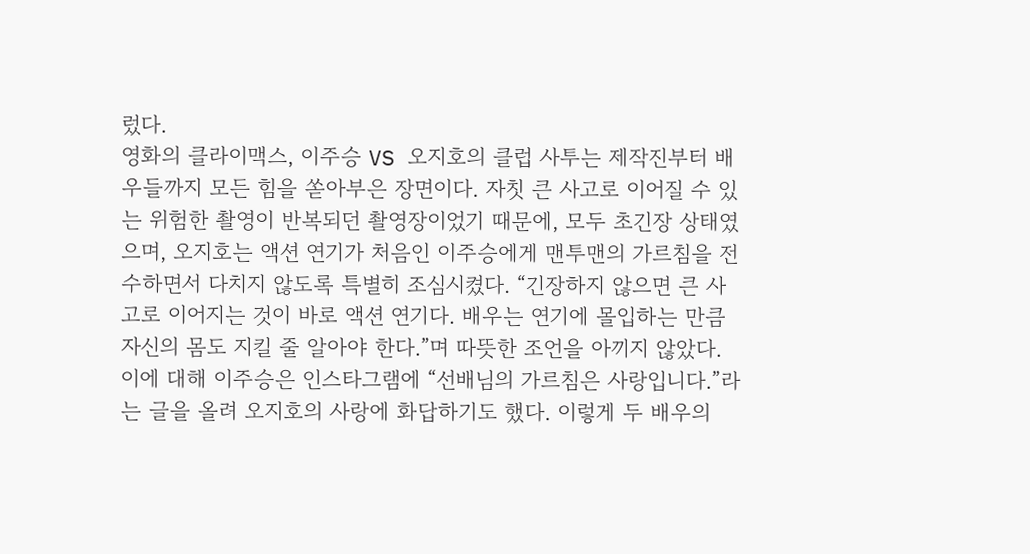렀다.
영화의 클라이맥스, 이주승 VS 오지호의 클럽 사투는 제작진부터 배우들까지 모든 힘을 쏟아부은 장면이다. 자칫 큰 사고로 이어질 수 있는 위험한 촬영이 반복되던 촬영장이었기 때문에, 모두 초긴장 상태였으며, 오지호는 액션 연기가 처음인 이주승에게 맨투맨의 가르침을 전수하면서 다치지 않도록 특별히 조심시켰다. “긴장하지 않으면 큰 사고로 이어지는 것이 바로 액션 연기다. 배우는 연기에 몰입하는 만큼 자신의 몸도 지킬 줄 알아야 한다.”며 따뜻한 조언을 아끼지 않았다. 이에 대해 이주승은 인스타그램에 “선배님의 가르침은 사랑입니다.”라는 글을 올려 오지호의 사랑에 화답하기도 했다. 이렇게 두 배우의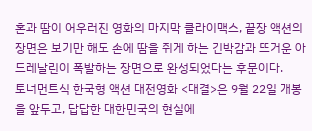혼과 땀이 어우러진 영화의 마지막 클라이맥스, 끝장 액션의 장면은 보기만 해도 손에 땀을 쥐게 하는 긴박감과 뜨거운 아드레날린이 폭발하는 장면으로 완성되었다는 후문이다.
토너먼트식 한국형 액션 대전영화 <대결>은 9월 22일 개봉을 앞두고, 답답한 대한민국의 현실에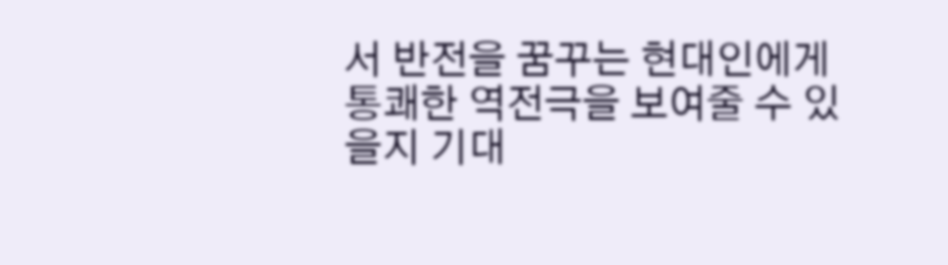서 반전을 꿈꾸는 현대인에게 통쾌한 역전극을 보여줄 수 있을지 기대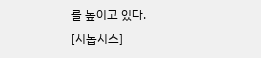를 높이고 있다.
[시놉시스]